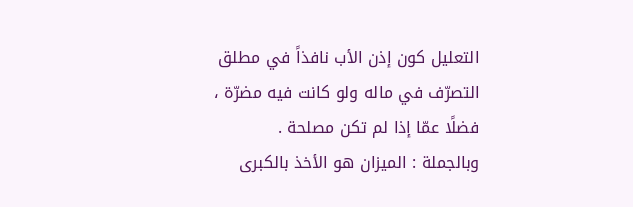التعليل كون إذن الأب نافذاً في مطلق التصرّف في ماله ولو كانت فيه مضرّة ، فضلًا عمّا إذا لم تكن مصلحة .
وبالجملة : الميزان هو الأخذ بالكبرى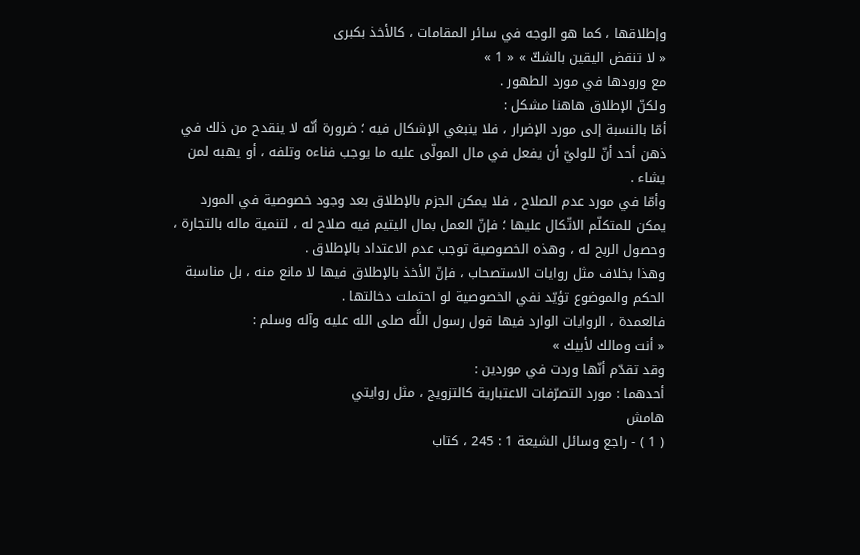وإطلاقها ، كما هو الوجه في سائر المقامات ، كالأخذ بكبرى
« لا تنقض اليقين بالشكّ » « 1 »
مع ورودها في مورد الطهور .
ولكنّ الإطلاق هاهنا مشكل :
أمّا بالنسبة إلى مورد الإضرار ، فلا ينبغي الإشكال فيه ؛ ضرورة أنّه لا ينقدح من ذلك في ذهن أحد أنّ للوليّ أن يفعل في مال المولّى عليه ما يوجب فناءه وتلفه ، أو يهبه لمن يشاء .
وأمّا في مورد عدم الصلاح ، فلا يمكن الجزم بالإطلاق بعد وجود خصوصية في المورد يمكن للمتكلّم الاتّكال عليها ؛ فإنّ العمل بمال اليتيم فيه صلاح له ، لتنمية ماله بالتجارة ، وحصول الربح له ، وهذه الخصوصية توجب عدم الاعتداد بالإطلاق .
وهذا بخلاف مثل روايات الاستصحاب ، فإنّ الأخذ بالإطلاق فيها لا مانع منه ، بل مناسبة الحكم والموضوع تؤيّد نفي الخصوصية لو احتملت دخالتها .
فالعمدة ، الروايات الوارد فيها قول رسول اللَّه صلى الله عليه وآله وسلم :
« أنت ومالك لأبيك »
وقد تقدّم أنّها وردت في موردين :
أحدهما : مورد التصرّفات الاعتبارية كالتزويج ، مثل روايتي
هامش
( 1 ) - راجع وسائل الشيعة 1 : 245 ، كتاب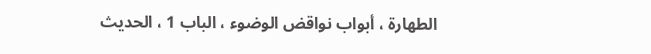الطهارة ، أبواب نواقض الوضوء ، الباب 1 ، الحديث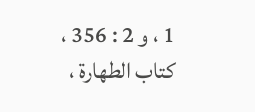1 ، و 2 : 356 ، كتاب الطهارة ،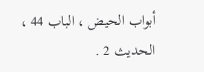أبواب الحيض ، الباب 44 ، الحديث 2 .